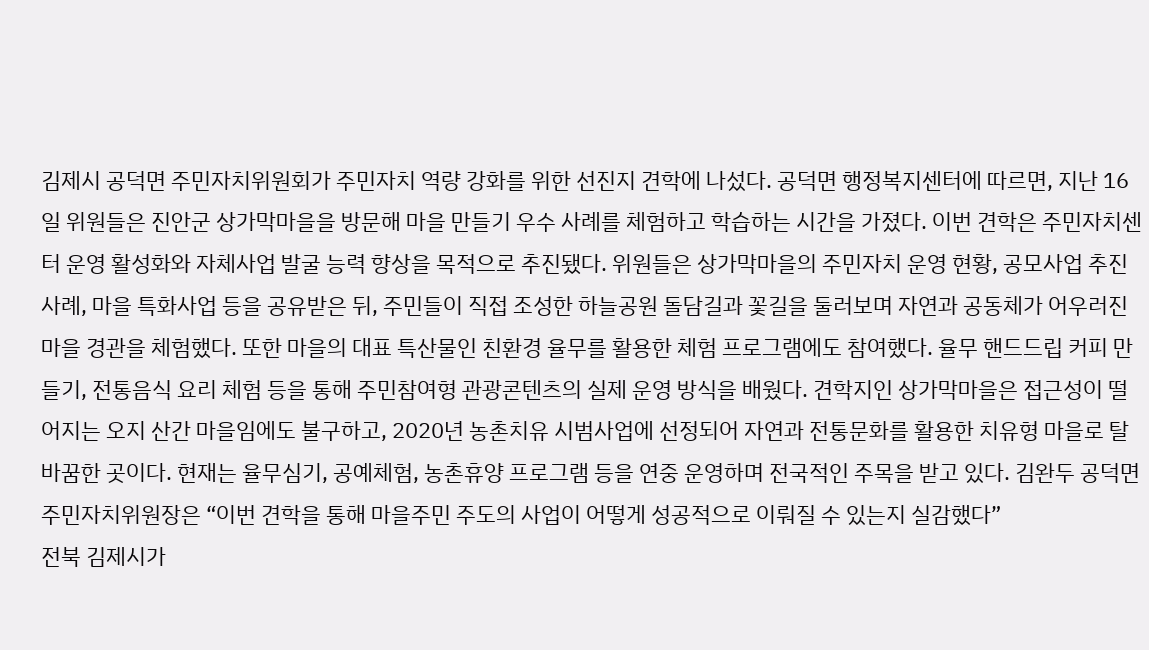김제시 공덕면 주민자치위원회가 주민자치 역량 강화를 위한 선진지 견학에 나섰다. 공덕면 행정복지센터에 따르면, 지난 16일 위원들은 진안군 상가막마을을 방문해 마을 만들기 우수 사례를 체험하고 학습하는 시간을 가졌다. 이번 견학은 주민자치센터 운영 활성화와 자체사업 발굴 능력 향상을 목적으로 추진됐다. 위원들은 상가막마을의 주민자치 운영 현황, 공모사업 추진 사례, 마을 특화사업 등을 공유받은 뒤, 주민들이 직접 조성한 하늘공원 돌담길과 꽃길을 둘러보며 자연과 공동체가 어우러진 마을 경관을 체험했다. 또한 마을의 대표 특산물인 친환경 율무를 활용한 체험 프로그램에도 참여했다. 율무 핸드드립 커피 만들기, 전통음식 요리 체험 등을 통해 주민참여형 관광콘텐츠의 실제 운영 방식을 배웠다. 견학지인 상가막마을은 접근성이 떨어지는 오지 산간 마을임에도 불구하고, 2020년 농촌치유 시범사업에 선정되어 자연과 전통문화를 활용한 치유형 마을로 탈바꿈한 곳이다. 현재는 율무심기, 공예체험, 농촌휴양 프로그램 등을 연중 운영하며 전국적인 주목을 받고 있다. 김완두 공덕면 주민자치위원장은 “이번 견학을 통해 마을주민 주도의 사업이 어떻게 성공적으로 이뤄질 수 있는지 실감했다”
전북 김제시가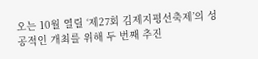오는 10월 열릴 ‘제27회 김제지평선축제’의 성공적인 개최를 위해 두 번째 추진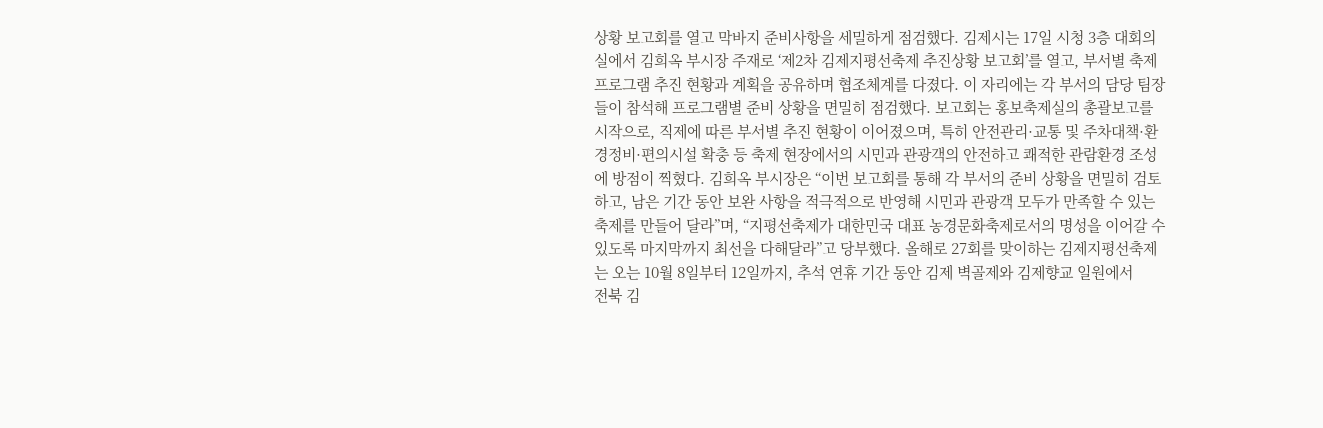상황 보고회를 열고 막바지 준비사항을 세밀하게 점검했다. 김제시는 17일 시청 3층 대회의실에서 김희옥 부시장 주재로 ‘제2차 김제지평선축제 추진상황 보고회’를 열고, 부서별 축제 프로그램 추진 현황과 계획을 공유하며 협조체계를 다졌다. 이 자리에는 각 부서의 담당 팀장들이 참석해 프로그램별 준비 상황을 면밀히 점검했다. 보고회는 홍보축제실의 총괄보고를 시작으로, 직제에 따른 부서별 추진 현황이 이어졌으며, 특히 안전관리·교통 및 주차대책·환경정비·편의시설 확충 등 축제 현장에서의 시민과 관광객의 안전하고 쾌적한 관람환경 조성에 방점이 찍혔다. 김희옥 부시장은 “이번 보고회를 통해 각 부서의 준비 상황을 면밀히 검토하고, 남은 기간 동안 보완 사항을 적극적으로 반영해 시민과 관광객 모두가 만족할 수 있는 축제를 만들어 달라”며, “지평선축제가 대한민국 대표 농경문화축제로서의 명성을 이어갈 수 있도록 마지막까지 최선을 다해달라”고 당부했다. 올해로 27회를 맞이하는 김제지평선축제는 오는 10월 8일부터 12일까지, 추석 연휴 기간 동안 김제 벽골제와 김제향교 일원에서
전북 김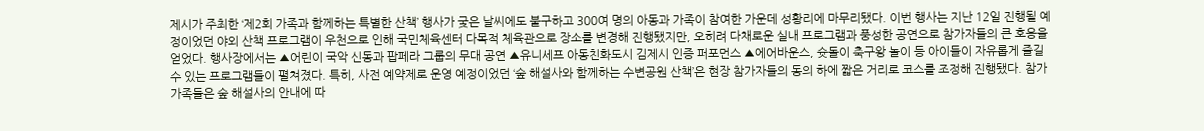제시가 주최한 ‘제2회 가족과 함께하는 특별한 산책’ 행사가 궂은 날씨에도 불구하고 300여 명의 아동과 가족이 참여한 가운데 성황리에 마무리됐다. 이번 행사는 지난 12일 진행될 예정이었던 야외 산책 프로그램이 우천으로 인해 국민체육센터 다목적 체육관으로 장소를 변경해 진행됐지만, 오히려 다채로운 실내 프로그램과 풍성한 공연으로 참가자들의 큰 호응을 얻었다. 행사장에서는 ▲어린이 국악 신동과 팝페라 그룹의 무대 공연 ▲유니세프 아동친화도시 김제시 인증 퍼포먼스 ▲에어바운스, 슛돌이 축구왕 놀이 등 아이들이 자유롭게 즐길 수 있는 프로그램들이 펼쳐졌다. 특히, 사전 예약제로 운영 예정이었던 ‘숲 해설사와 함께하는 수변공원 산책’은 현장 참가자들의 동의 하에 짧은 거리로 코스를 조정해 진행됐다. 참가 가족들은 숲 해설사의 안내에 따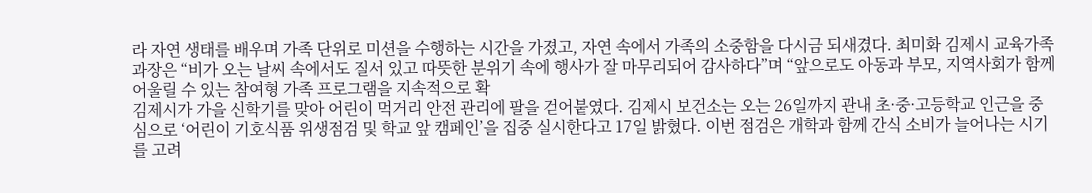라 자연 생태를 배우며 가족 단위로 미션을 수행하는 시간을 가졌고, 자연 속에서 가족의 소중함을 다시금 되새겼다. 최미화 김제시 교육가족과장은 “비가 오는 날씨 속에서도 질서 있고 따뜻한 분위기 속에 행사가 잘 마무리되어 감사하다”며 “앞으로도 아동과 부모, 지역사회가 함께 어울릴 수 있는 참여형 가족 프로그램을 지속적으로 확
김제시가 가을 신학기를 맞아 어린이 먹거리 안전 관리에 팔을 걷어붙였다. 김제시 보건소는 오는 26일까지 관내 초·중·고등학교 인근을 중심으로 ‘어린이 기호식품 위생점검 및 학교 앞 캠페인’을 집중 실시한다고 17일 밝혔다. 이번 점검은 개학과 함께 간식 소비가 늘어나는 시기를 고려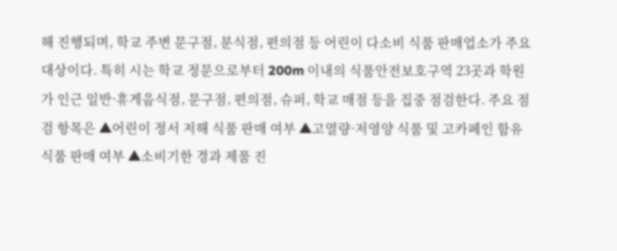해 진행되며, 학교 주변 문구점, 분식점, 편의점 등 어린이 다소비 식품 판매업소가 주요 대상이다. 특히 시는 학교 정문으로부터 200m 이내의 식품안전보호구역 23곳과 학원가 인근 일반·휴게음식점, 문구점, 편의점, 슈퍼, 학교 매점 등을 집중 점검한다. 주요 점검 항목은 ▲어린이 정서 저해 식품 판매 여부 ▲고열량·저영양 식품 및 고카페인 함유 식품 판매 여부 ▲소비기한 경과 제품 진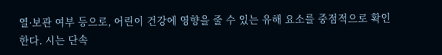열·보관 여부 등으로, 어린이 건강에 영향을 줄 수 있는 유해 요소를 중점적으로 확인한다. 시는 단속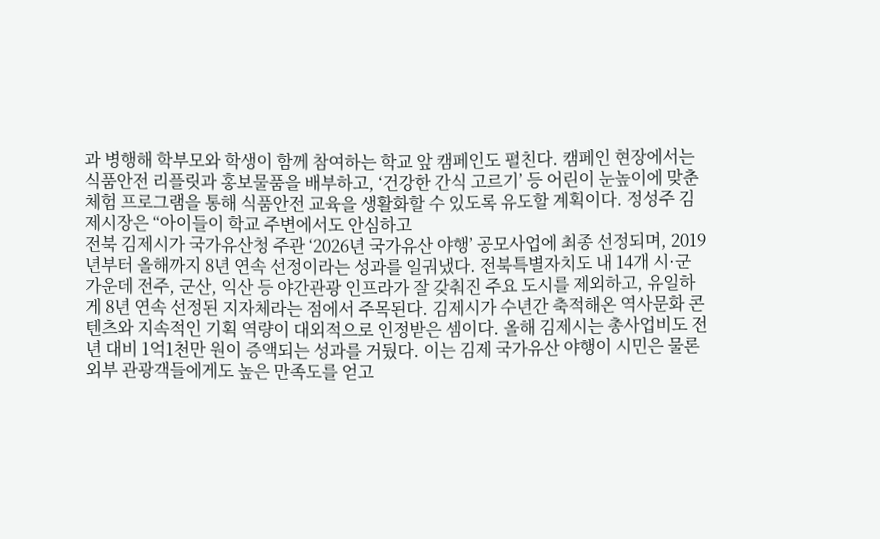과 병행해 학부모와 학생이 함께 참여하는 학교 앞 캠페인도 펼친다. 캠페인 현장에서는 식품안전 리플릿과 홍보물품을 배부하고, ‘건강한 간식 고르기’ 등 어린이 눈높이에 맞춘 체험 프로그램을 통해 식품안전 교육을 생활화할 수 있도록 유도할 계획이다. 정성주 김제시장은 “아이들이 학교 주변에서도 안심하고
전북 김제시가 국가유산청 주관 ‘2026년 국가유산 야행’ 공모사업에 최종 선정되며, 2019년부터 올해까지 8년 연속 선정이라는 성과를 일궈냈다. 전북특별자치도 내 14개 시·군 가운데 전주, 군산, 익산 등 야간관광 인프라가 잘 갖춰진 주요 도시를 제외하고, 유일하게 8년 연속 선정된 지자체라는 점에서 주목된다. 김제시가 수년간 축적해온 역사문화 콘텐츠와 지속적인 기획 역량이 대외적으로 인정받은 셈이다. 올해 김제시는 총사업비도 전년 대비 1억1천만 원이 증액되는 성과를 거뒀다. 이는 김제 국가유산 야행이 시민은 물론 외부 관광객들에게도 높은 만족도를 얻고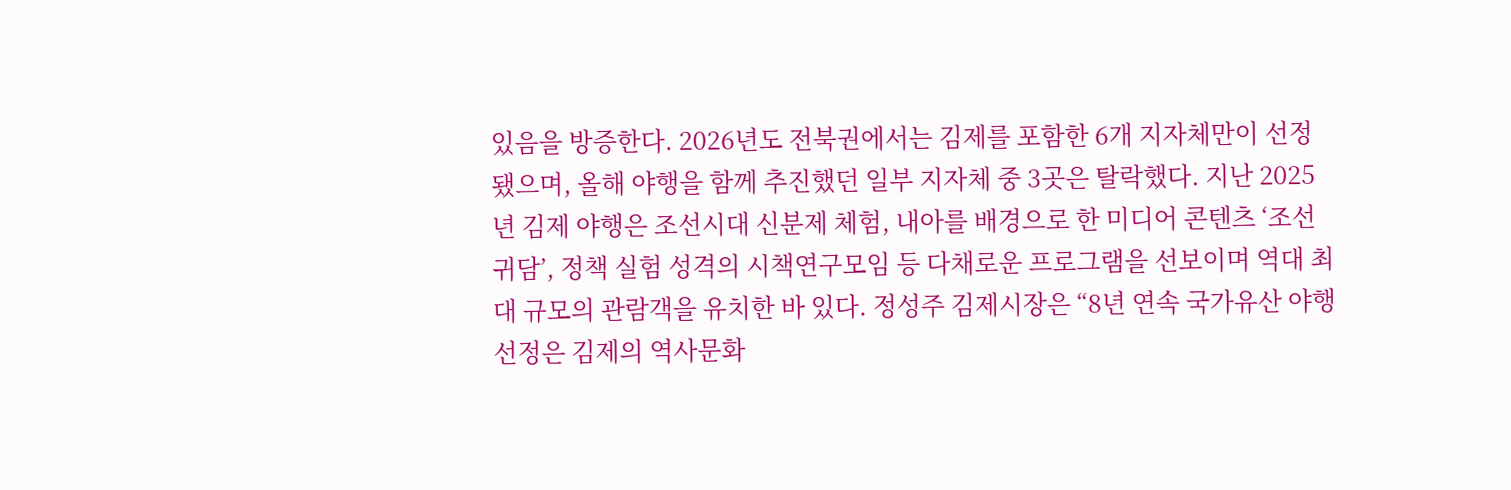있음을 방증한다. 2026년도 전북권에서는 김제를 포함한 6개 지자체만이 선정됐으며, 올해 야행을 함께 추진했던 일부 지자체 중 3곳은 탈락했다. 지난 2025년 김제 야행은 조선시대 신분제 체험, 내아를 배경으로 한 미디어 콘텐츠 ‘조선귀담’, 정책 실험 성격의 시책연구모임 등 다채로운 프로그램을 선보이며 역대 최대 규모의 관람객을 유치한 바 있다. 정성주 김제시장은 “8년 연속 국가유산 야행 선정은 김제의 역사문화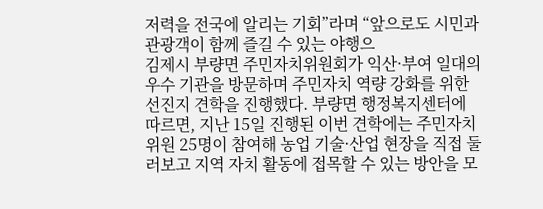저력을 전국에 알리는 기회”라며 “앞으로도 시민과 관광객이 함께 즐길 수 있는 야행으
김제시 부량면 주민자치위원회가 익산·부여 일대의 우수 기관을 방문하며 주민자치 역량 강화를 위한 선진지 견학을 진행했다. 부량면 행정복지센터에 따르면, 지난 15일 진행된 이번 견학에는 주민자치위원 25명이 참여해 농업 기술·산업 현장을 직접 둘러보고 지역 자치 활동에 접목할 수 있는 방안을 모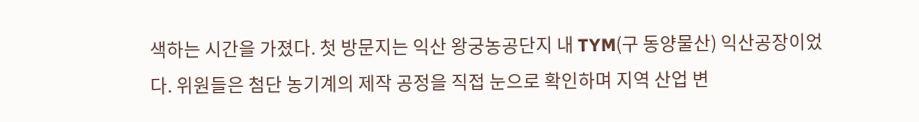색하는 시간을 가졌다. 첫 방문지는 익산 왕궁농공단지 내 TYM(구 동양물산) 익산공장이었다. 위원들은 첨단 농기계의 제작 공정을 직접 눈으로 확인하며 지역 산업 변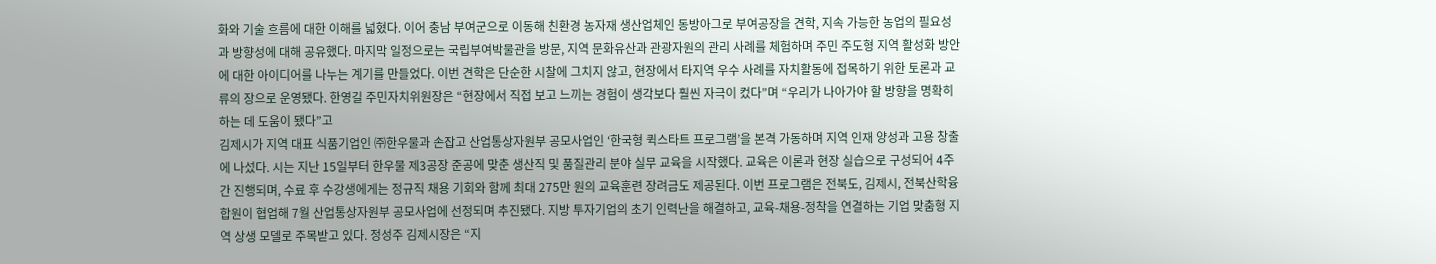화와 기술 흐름에 대한 이해를 넓혔다. 이어 충남 부여군으로 이동해 친환경 농자재 생산업체인 동방아그로 부여공장을 견학, 지속 가능한 농업의 필요성과 방향성에 대해 공유했다. 마지막 일정으로는 국립부여박물관을 방문, 지역 문화유산과 관광자원의 관리 사례를 체험하며 주민 주도형 지역 활성화 방안에 대한 아이디어를 나누는 계기를 만들었다. 이번 견학은 단순한 시찰에 그치지 않고, 현장에서 타지역 우수 사례를 자치활동에 접목하기 위한 토론과 교류의 장으로 운영됐다. 한영길 주민자치위원장은 “현장에서 직접 보고 느끼는 경험이 생각보다 훨씬 자극이 컸다”며 “우리가 나아가야 할 방향을 명확히 하는 데 도움이 됐다”고
김제시가 지역 대표 식품기업인 ㈜한우물과 손잡고 산업통상자원부 공모사업인 ‘한국형 퀵스타트 프로그램’을 본격 가동하며 지역 인재 양성과 고용 창출에 나섰다. 시는 지난 15일부터 한우물 제3공장 준공에 맞춘 생산직 및 품질관리 분야 실무 교육을 시작했다. 교육은 이론과 현장 실습으로 구성되어 4주간 진행되며, 수료 후 수강생에게는 정규직 채용 기회와 함께 최대 275만 원의 교육훈련 장려금도 제공된다. 이번 프로그램은 전북도, 김제시, 전북산학융합원이 협업해 7월 산업통상자원부 공모사업에 선정되며 추진됐다. 지방 투자기업의 초기 인력난을 해결하고, 교육-채용-정착을 연결하는 기업 맞춤형 지역 상생 모델로 주목받고 있다. 정성주 김제시장은 “지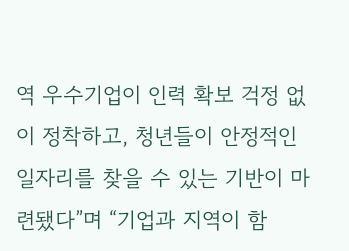역 우수기업이 인력 확보 걱정 없이 정착하고, 청년들이 안정적인 일자리를 찾을 수 있는 기반이 마련됐다”며 “기업과 지역이 함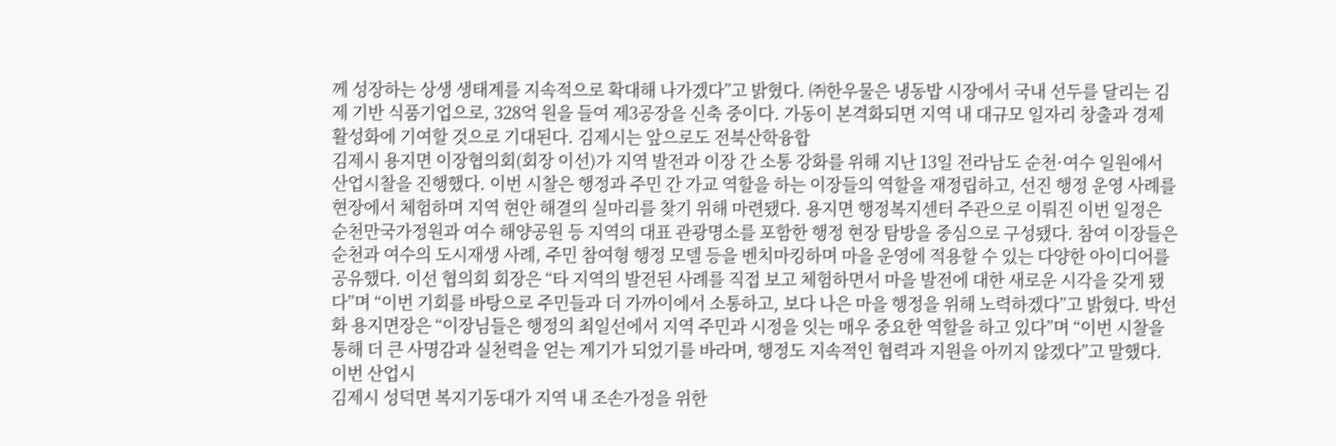께 성장하는 상생 생태계를 지속적으로 확대해 나가겠다”고 밝혔다. ㈜한우물은 냉동밥 시장에서 국내 선두를 달리는 김제 기반 식품기업으로, 328억 원을 들여 제3공장을 신축 중이다. 가동이 본격화되면 지역 내 대규모 일자리 창출과 경제 활성화에 기여할 것으로 기대된다. 김제시는 앞으로도 전북산학융합
김제시 용지면 이장협의회(회장 이선)가 지역 발전과 이장 간 소통 강화를 위해 지난 13일 전라남도 순천·여수 일원에서 산업시찰을 진행했다. 이번 시찰은 행정과 주민 간 가교 역할을 하는 이장들의 역할을 재정립하고, 선진 행정 운영 사례를 현장에서 체험하며 지역 현안 해결의 실마리를 찾기 위해 마련됐다. 용지면 행정복지센터 주관으로 이뤄진 이번 일정은 순천만국가정원과 여수 해양공원 등 지역의 대표 관광명소를 포함한 행정 현장 탐방을 중심으로 구성됐다. 참여 이장들은 순천과 여수의 도시재생 사례, 주민 참여형 행정 모델 등을 벤치마킹하며 마을 운영에 적용할 수 있는 다양한 아이디어를 공유했다. 이선 협의회 회장은 “타 지역의 발전된 사례를 직접 보고 체험하면서 마을 발전에 대한 새로운 시각을 갖게 됐다”며 “이번 기회를 바탕으로 주민들과 더 가까이에서 소통하고, 보다 나은 마을 행정을 위해 노력하겠다”고 밝혔다. 박선화 용지면장은 “이장님들은 행정의 최일선에서 지역 주민과 시정을 잇는 매우 중요한 역할을 하고 있다”며 “이번 시찰을 통해 더 큰 사명감과 실천력을 얻는 계기가 되었기를 바라며, 행정도 지속적인 협력과 지원을 아끼지 않겠다”고 말했다. 이번 산업시
김제시 성덕면 복지기동대가 지역 내 조손가정을 위한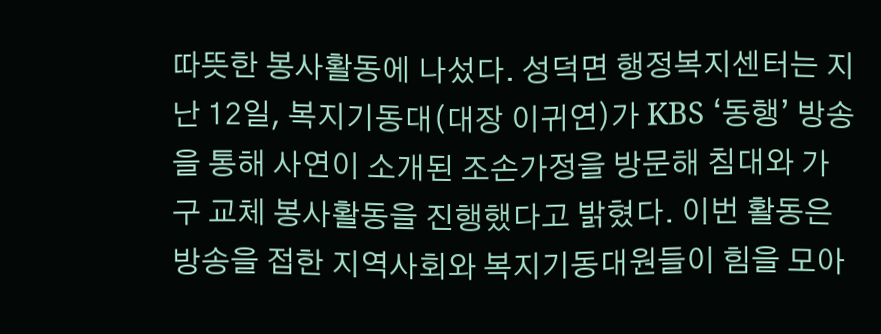따뜻한 봉사활동에 나섰다. 성덕면 행정복지센터는 지난 12일, 복지기동대(대장 이귀연)가 KBS ‘동행’ 방송을 통해 사연이 소개된 조손가정을 방문해 침대와 가구 교체 봉사활동을 진행했다고 밝혔다. 이번 활동은 방송을 접한 지역사회와 복지기동대원들이 힘을 모아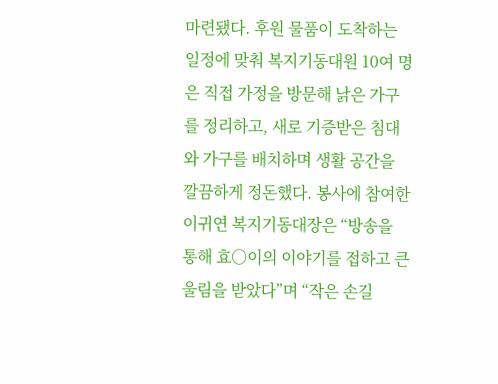마련됐다. 후원 물품이 도착하는 일정에 맞춰 복지기동대원 10여 명은 직접 가정을 방문해 낡은 가구를 정리하고, 새로 기증받은 침대와 가구를 배치하며 생활 공간을 깔끔하게 정돈했다. 봉사에 참여한 이귀연 복지기동대장은 “방송을 통해 효○이의 이야기를 접하고 큰 울림을 받았다”며 “작은 손길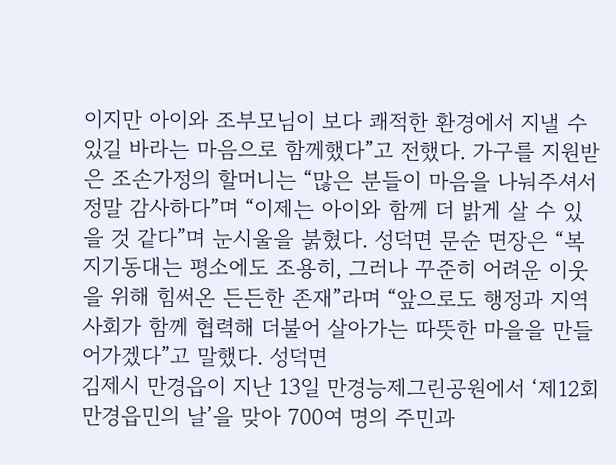이지만 아이와 조부모님이 보다 쾌적한 환경에서 지낼 수 있길 바라는 마음으로 함께했다”고 전했다. 가구를 지원받은 조손가정의 할머니는 “많은 분들이 마음을 나눠주셔서 정말 감사하다”며 “이제는 아이와 함께 더 밝게 살 수 있을 것 같다”며 눈시울을 붉혔다. 성덕면 문순 면장은 “복지기동대는 평소에도 조용히, 그러나 꾸준히 어려운 이웃을 위해 힘써온 든든한 존재”라며 “앞으로도 행정과 지역사회가 함께 협력해 더불어 살아가는 따뜻한 마을을 만들어가겠다”고 말했다. 성덕면
김제시 만경읍이 지난 13일 만경능제그린공원에서 ‘제12회 만경읍민의 날’을 맞아 700여 명의 주민과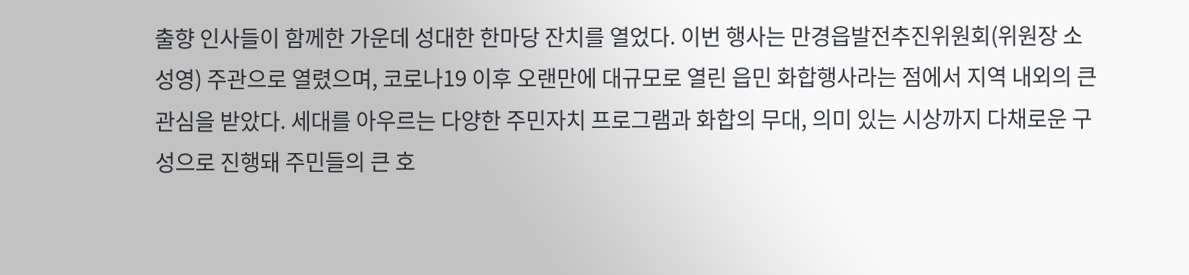출향 인사들이 함께한 가운데 성대한 한마당 잔치를 열었다. 이번 행사는 만경읍발전추진위원회(위원장 소성영) 주관으로 열렸으며, 코로나19 이후 오랜만에 대규모로 열린 읍민 화합행사라는 점에서 지역 내외의 큰 관심을 받았다. 세대를 아우르는 다양한 주민자치 프로그램과 화합의 무대, 의미 있는 시상까지 다채로운 구성으로 진행돼 주민들의 큰 호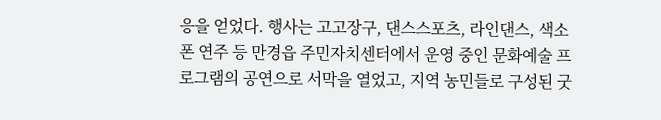응을 얻었다. 행사는 고고장구, 댄스스포츠, 라인댄스, 색소폰 연주 등 만경읍 주민자치센터에서 운영 중인 문화예술 프로그램의 공연으로 서막을 열었고, 지역 농민들로 구성된 굿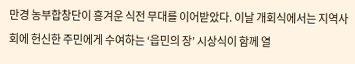만경 농부합창단이 흥겨운 식전 무대를 이어받았다. 이날 개회식에서는 지역사회에 헌신한 주민에게 수여하는 ‘읍민의 장’ 시상식이 함께 열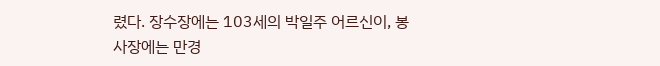렸다. 장수장에는 103세의 박일주 어르신이, 봉사장에는 만경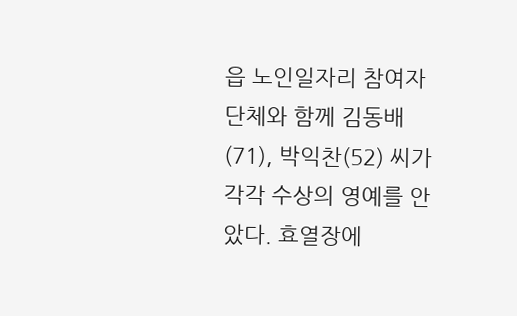읍 노인일자리 참여자 단체와 함께 김동배(71), 박익찬(52) 씨가 각각 수상의 영예를 안았다. 효열장에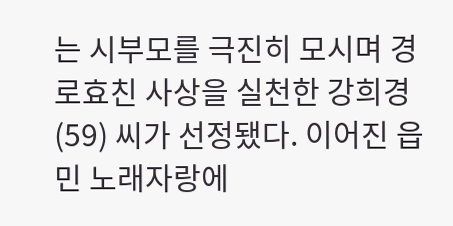는 시부모를 극진히 모시며 경로효친 사상을 실천한 강희경(59) 씨가 선정됐다. 이어진 읍민 노래자랑에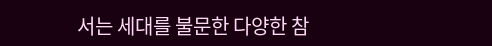서는 세대를 불문한 다양한 참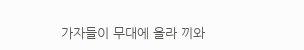가자들이 무대에 올라 끼와